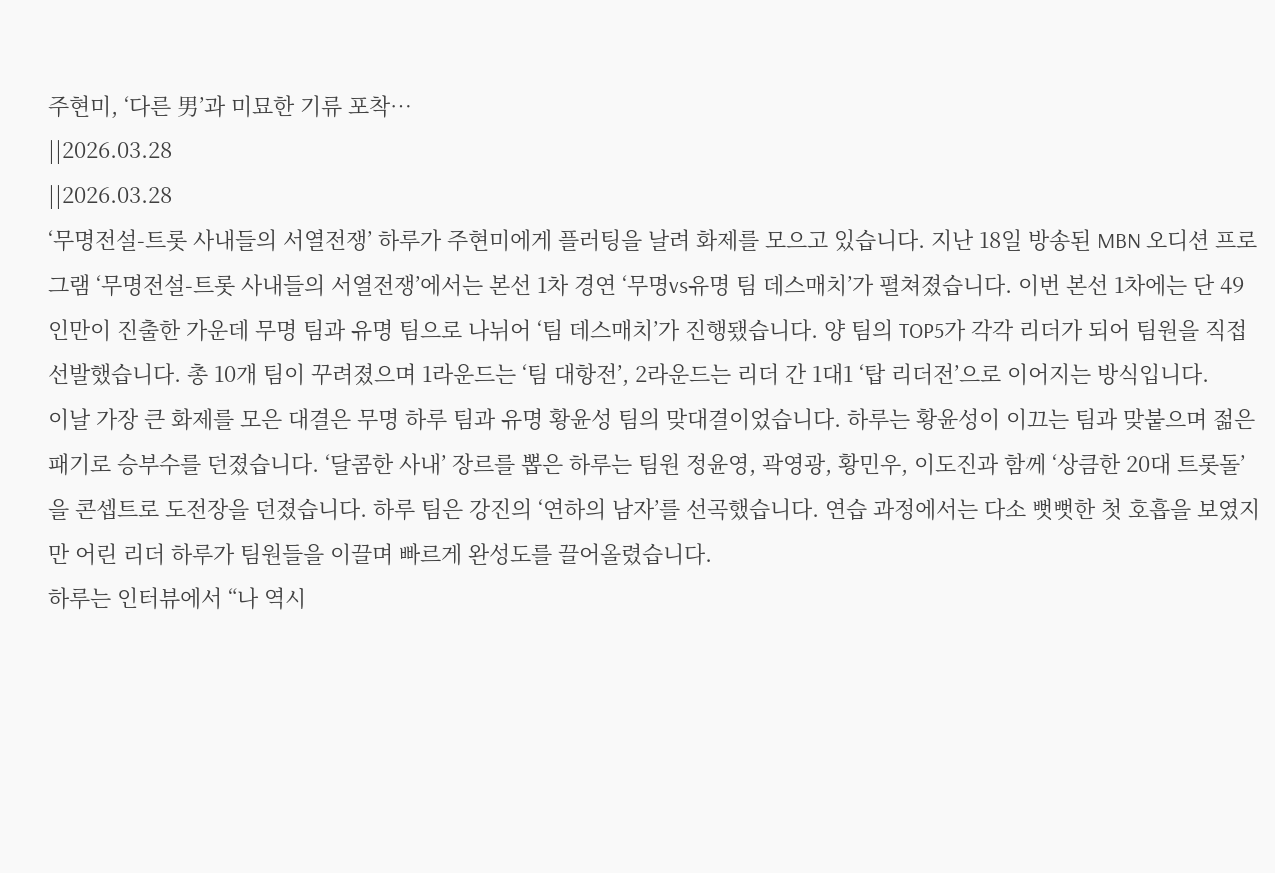주현미, ‘다른 男’과 미묘한 기류 포착…
||2026.03.28
||2026.03.28
‘무명전설-트롯 사내들의 서열전쟁’ 하루가 주현미에게 플러팅을 날려 화제를 모으고 있습니다. 지난 18일 방송된 MBN 오디션 프로그램 ‘무명전설-트롯 사내들의 서열전쟁’에서는 본선 1차 경연 ‘무명vs유명 팀 데스매치’가 펼쳐졌습니다. 이번 본선 1차에는 단 49인만이 진출한 가운데 무명 팀과 유명 팀으로 나뉘어 ‘팀 데스매치’가 진행됐습니다. 양 팀의 TOP5가 각각 리더가 되어 팀원을 직접 선발했습니다. 총 10개 팀이 꾸려졌으며 1라운드는 ‘팀 대항전’, 2라운드는 리더 간 1대1 ‘탑 리더전’으로 이어지는 방식입니다.
이날 가장 큰 화제를 모은 대결은 무명 하루 팀과 유명 황윤성 팀의 맞대결이었습니다. 하루는 황윤성이 이끄는 팀과 맞붙으며 젊은 패기로 승부수를 던졌습니다. ‘달콤한 사내’ 장르를 뽑은 하루는 팀원 정윤영, 곽영광, 황민우, 이도진과 함께 ‘상큼한 20대 트롯돌’을 콘셉트로 도전장을 던졌습니다. 하루 팀은 강진의 ‘연하의 남자’를 선곡했습니다. 연습 과정에서는 다소 뻣뻣한 첫 호흡을 보였지만 어린 리더 하루가 팀원들을 이끌며 빠르게 완성도를 끌어올렸습니다.
하루는 인터뷰에서 “나 역시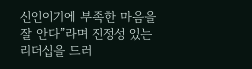신인이기에 부족한 마음을 잘 안다”라며 진정성 있는 리더십을 드러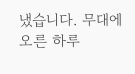냈습니다. 무대에 오른 하루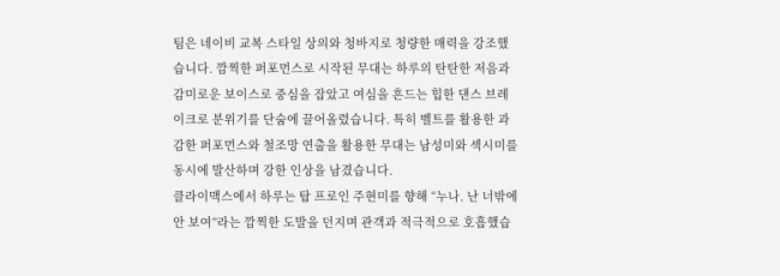팀은 네이비 교복 스타일 상의와 청바지로 청량한 매력을 강조했습니다. 깜찍한 퍼포먼스로 시작된 무대는 하루의 탄탄한 저음과 감미로운 보이스로 중심을 잡았고 여심을 흔드는 힙한 댄스 브레이크로 분위기를 단숨에 끌어올렸습니다. 특히 벨트를 활용한 과감한 퍼포먼스와 철조망 연출을 활용한 무대는 남성미와 섹시미를 동시에 발산하며 강한 인상을 남겼습니다.
클라이맥스에서 하루는 탑 프로인 주현미를 향해 “누나. 난 너밖에 안 보여”라는 깜찍한 도발을 던지며 관객과 적극적으로 호흡했습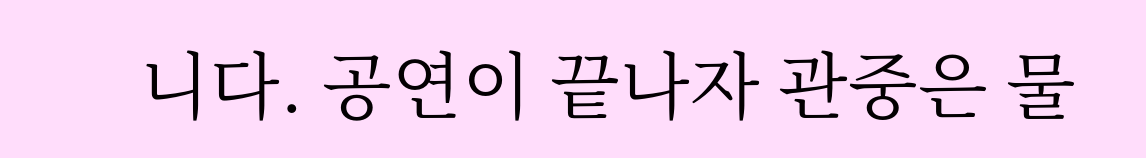니다. 공연이 끝나자 관중은 물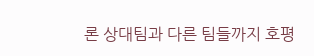론 상대팀과 다른 팀들까지 호평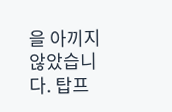을 아끼지 않았습니다. 탑프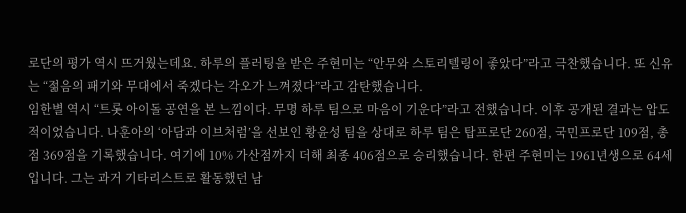로단의 평가 역시 뜨거웠는데요. 하루의 플러팅을 받은 주현미는 “안무와 스토리텔링이 좋았다”라고 극찬했습니다. 또 신유는 “젊음의 패기와 무대에서 죽겠다는 각오가 느껴졌다”라고 감탄했습니다.
임한별 역시 “트롯 아이돌 공연을 본 느낌이다. 무명 하루 팀으로 마음이 기운다”라고 전했습니다. 이후 공개된 결과는 압도적이었습니다. 나훈아의 ‘아담과 이브처럼’을 선보인 황윤성 팀을 상대로 하루 팀은 탑프로단 260점, 국민프로단 109점, 총점 369점을 기록했습니다. 여기에 10% 가산점까지 더해 최종 406점으로 승리했습니다. 한편 주현미는 1961년생으로 64세입니다. 그는 과거 기타리스트로 활동했던 남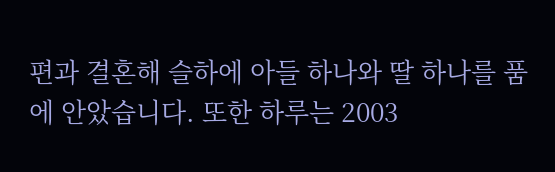편과 결혼해 슬하에 아들 하나와 딸 하나를 품에 안았습니다. 또한 하루는 2003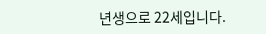년생으로 22세입니다.